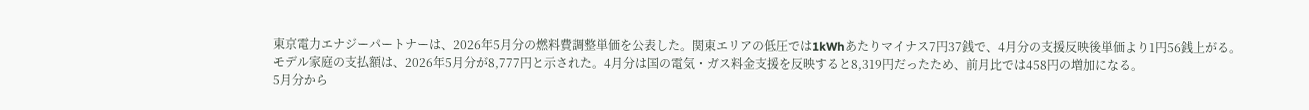東京電力エナジーパートナーは、2026年5月分の燃料費調整単価を公表した。関東エリアの低圧では1kWhあたりマイナス7円37銭で、4月分の支援反映後単価より1円56銭上がる。
モデル家庭の支払額は、2026年5月分が8,777円と示された。4月分は国の電気・ガス料金支援を反映すると8,319円だったため、前月比では458円の増加になる。
5月分から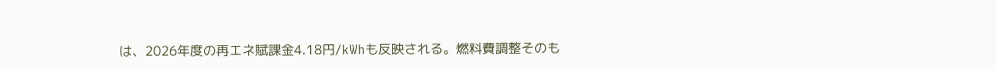は、2026年度の再エネ賦課金4.18円/kWhも反映される。燃料費調整そのも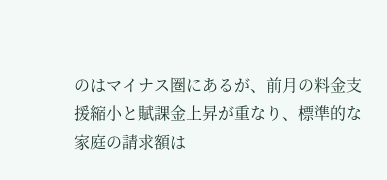のはマイナス圏にあるが、前月の料金支援縮小と賦課金上昇が重なり、標準的な家庭の請求額は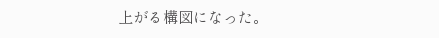上がる構図になった。